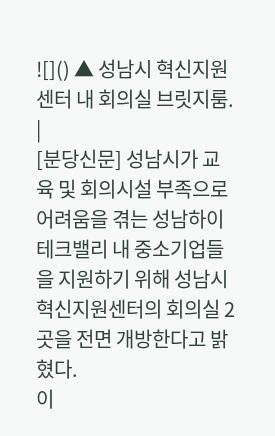![]() ▲ 성남시 혁신지원센터 내 회의실 브릿지룸. |
[분당신문] 성남시가 교육 및 회의시설 부족으로 어려움을 겪는 성남하이테크밸리 내 중소기업들을 지원하기 위해 성남시 혁신지원센터의 회의실 2곳을 전면 개방한다고 밝혔다.
이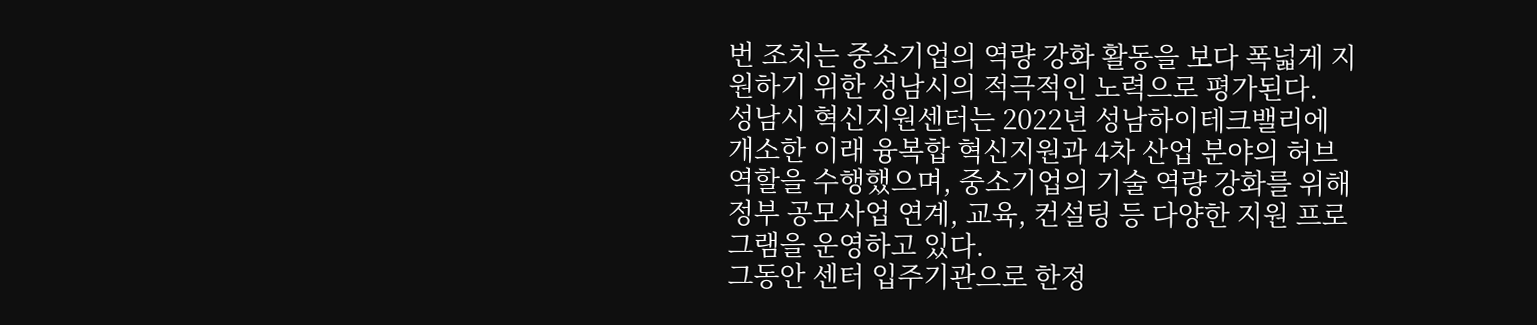번 조치는 중소기업의 역량 강화 활동을 보다 폭넓게 지원하기 위한 성남시의 적극적인 노력으로 평가된다.
성남시 혁신지원센터는 2022년 성남하이테크밸리에 개소한 이래 융복합 혁신지원과 4차 산업 분야의 허브 역할을 수행했으며, 중소기업의 기술 역량 강화를 위해 정부 공모사업 연계, 교육, 컨설팅 등 다양한 지원 프로그램을 운영하고 있다.
그동안 센터 입주기관으로 한정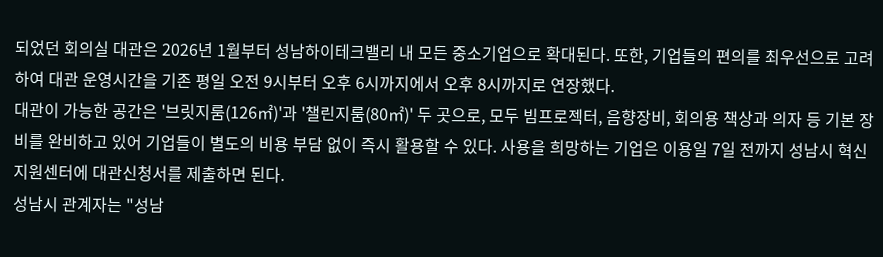되었던 회의실 대관은 2026년 1월부터 성남하이테크밸리 내 모든 중소기업으로 확대된다. 또한, 기업들의 편의를 최우선으로 고려하여 대관 운영시간을 기존 평일 오전 9시부터 오후 6시까지에서 오후 8시까지로 연장했다.
대관이 가능한 공간은 '브릿지룸(126㎡)'과 '챌린지룸(80㎡)' 두 곳으로, 모두 빔프로젝터, 음향장비, 회의용 책상과 의자 등 기본 장비를 완비하고 있어 기업들이 별도의 비용 부담 없이 즉시 활용할 수 있다. 사용을 희망하는 기업은 이용일 7일 전까지 성남시 혁신지원센터에 대관신청서를 제출하면 된다.
성남시 관계자는 "성남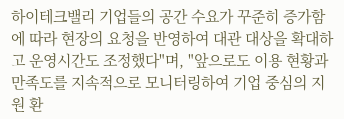하이테크밸리 기업들의 공간 수요가 꾸준히 증가함에 따라 현장의 요청을 반영하여 대관 대상을 확대하고 운영시간도 조정했다"며, "앞으로도 이용 현황과 만족도를 지속적으로 모니터링하여 기업 중심의 지원 환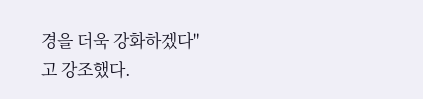경을 더욱 강화하겠다"고 강조했다.